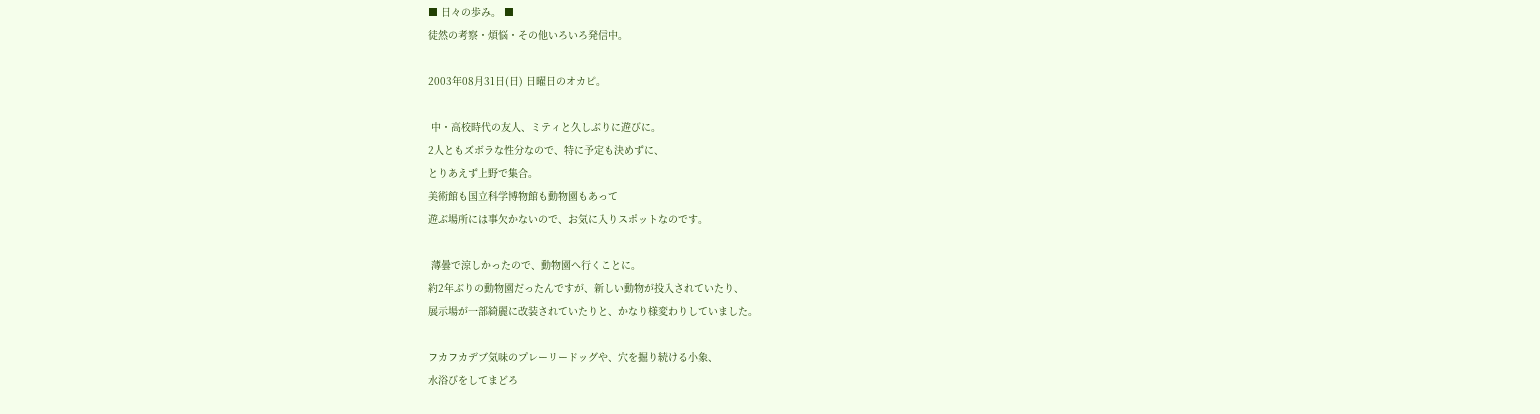■ 日々の歩み。 ■
徒然の考察・煩悩・その他いろいろ発信中。

2003年08月31日(日) 日曜日のオカピ。

 中・高校時代の友人、ミティと久しぶりに遊びに。
2人ともズボラな性分なので、特に予定も決めずに、
とりあえず上野で集合。
美術館も国立科学博物館も動物園もあって
遊ぶ場所には事欠かないので、お気に入りスポットなのです。

 薄曇で涼しかったので、動物園へ行くことに。
約2年ぶりの動物園だったんですが、新しい動物が投入されていたり、
展示場が一部綺麗に改装されていたりと、かなり様変わりしていました。

フカフカデブ気味のプレーリードッグや、穴を掘り続ける小象、
水浴びをしてまどろ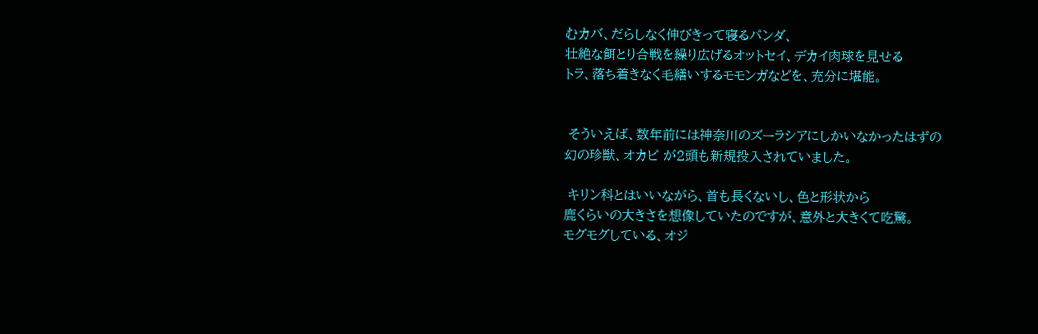むカバ、だらしなく伸びきって寝るパンダ、
壮絶な餌とり合戦を繰り広げるオットセイ、デカイ肉球を見せる
トラ、落ち着きなく毛繕いするモモンガなどを、充分に堪能。


 そういえば、数年前には神奈川のズーラシアにしかいなかったはずの
幻の珍獣、オカピ が2頭も新規投入されていました。

 キリン科とはいいながら、首も長くないし、色と形状から
鹿くらいの大きさを想像していたのですが、意外と大きくて吃驚。
モグモグしている、オジ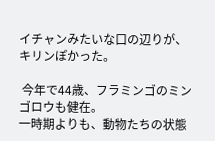イチャンみたいな口の辺りが、キリンぽかった。

 今年で44歳、フラミンゴのミンゴロウも健在。
一時期よりも、動物たちの状態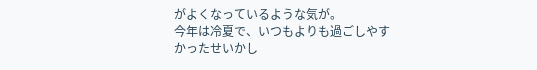がよくなっているような気が。
今年は冷夏で、いつもよりも過ごしやすかったせいかし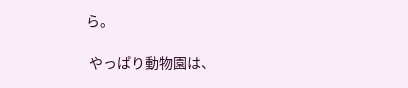ら。

 やっぱり動物園は、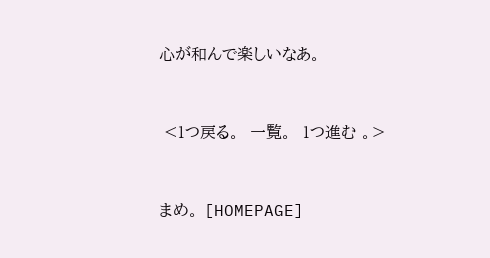心が和んで楽しいなあ。


 <1つ戻る。  一覧。  1つ進む 。>


まめ。 [HOMEPAGE]